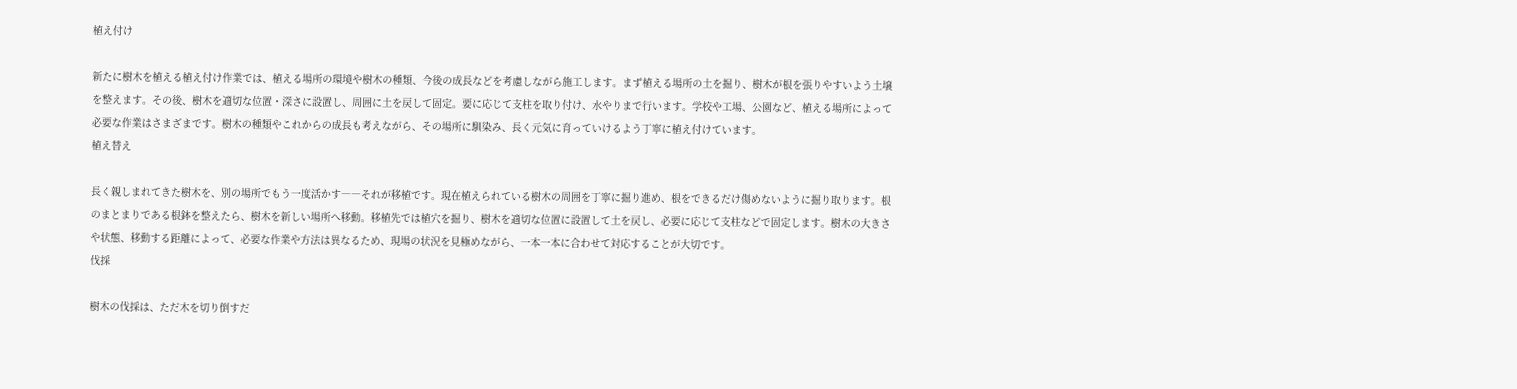植え付け

新たに樹木を植える植え付け作業では、植える場所の環境や樹木の種類、今後の成長などを考慮しながら施工します。まず植える場所の土を掘り、樹木が根を張りやすいよう土壌を整えます。その後、樹木を適切な位置・深さに設置し、周囲に土を戻して固定。要に応じて支柱を取り付け、水やりまで行います。学校や工場、公園など、植える場所によって必要な作業はさまざまです。樹木の種類やこれからの成長も考えながら、その場所に馴染み、長く元気に育っていけるよう丁寧に植え付けています。
植え替え

長く親しまれてきた樹木を、別の場所でもう一度活かす――それが移植です。現在植えられている樹木の周囲を丁寧に掘り進め、根をできるだけ傷めないように掘り取ります。根のまとまりである根鉢を整えたら、樹木を新しい場所へ移動。移植先では植穴を掘り、樹木を適切な位置に設置して土を戻し、必要に応じて支柱などで固定します。樹木の大きさや状態、移動する距離によって、必要な作業や方法は異なるため、現場の状況を見極めながら、一本一本に合わせて対応することが大切です。
伐採

樹木の伐採は、ただ木を切り倒すだ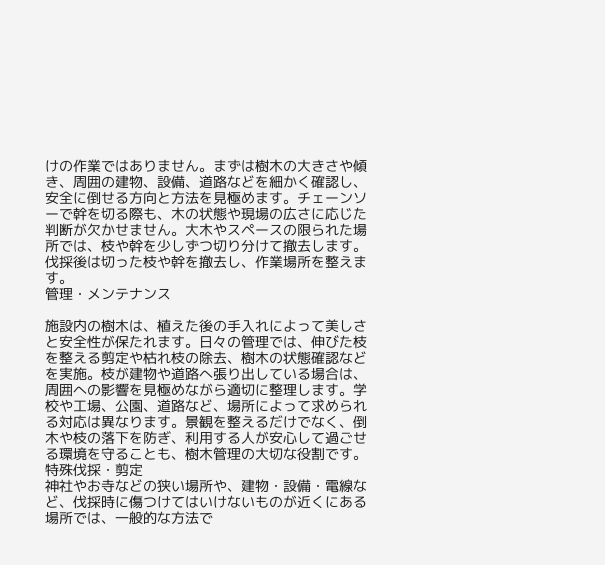けの作業ではありません。まずは樹木の大きさや傾き、周囲の建物、設備、道路などを細かく確認し、安全に倒せる方向と方法を見極めます。チェーンソーで幹を切る際も、木の状態や現場の広さに応じた判断が欠かせません。大木やスペースの限られた場所では、枝や幹を少しずつ切り分けて撤去します。伐採後は切った枝や幹を撤去し、作業場所を整えます。
管理・メンテナンス

施設内の樹木は、植えた後の手入れによって美しさと安全性が保たれます。日々の管理では、伸びた枝を整える剪定や枯れ枝の除去、樹木の状態確認などを実施。枝が建物や道路へ張り出している場合は、周囲への影響を見極めながら適切に整理します。学校や工場、公園、道路など、場所によって求められる対応は異なります。景観を整えるだけでなく、倒木や枝の落下を防ぎ、利用する人が安心して過ごせる環境を守ることも、樹木管理の大切な役割です。
特殊伐採・剪定
神社やお寺などの狭い場所や、建物・設備・電線など、伐採時に傷つけてはいけないものが近くにある場所では、一般的な方法で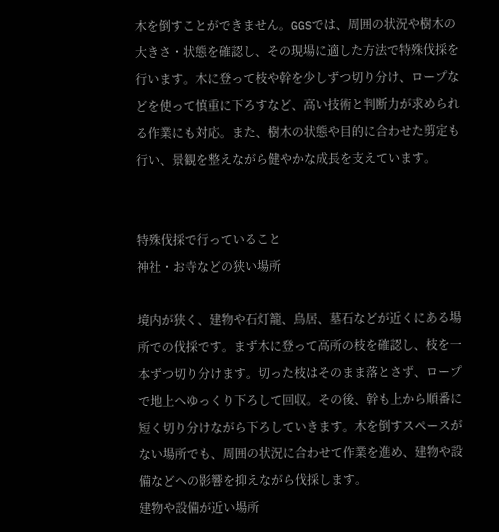木を倒すことができません。GGSでは、周囲の状況や樹木の大きさ・状態を確認し、その現場に適した方法で特殊伐採を行います。木に登って枝や幹を少しずつ切り分け、ロープなどを使って慎重に下ろすなど、高い技術と判断力が求められる作業にも対応。また、樹木の状態や目的に合わせた剪定も行い、景観を整えながら健やかな成長を支えています。


特殊伐採で行っていること
神社・お寺などの狭い場所

境内が狭く、建物や石灯籠、鳥居、墓石などが近くにある場所での伐採です。まず木に登って高所の枝を確認し、枝を一本ずつ切り分けます。切った枝はそのまま落とさず、ロープで地上へゆっくり下ろして回収。その後、幹も上から順番に短く切り分けながら下ろしていきます。木を倒すスペースがない場所でも、周囲の状況に合わせて作業を進め、建物や設備などへの影響を抑えながら伐採します。
建物や設備が近い場所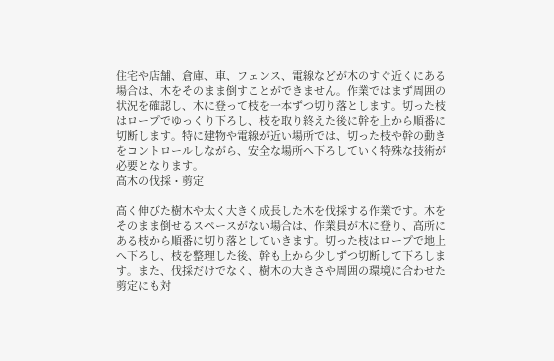住宅や店舗、倉庫、車、フェンス、電線などが木のすぐ近くにある場合は、木をそのまま倒すことができません。作業ではまず周囲の状況を確認し、木に登って枝を一本ずつ切り落とします。切った枝はロープでゆっくり下ろし、枝を取り終えた後に幹を上から順番に切断します。特に建物や電線が近い場所では、切った枝や幹の動きをコントロールしながら、安全な場所へ下ろしていく特殊な技術が必要となります。
高木の伐採・剪定

高く伸びた樹木や太く大きく成長した木を伐採する作業です。木をそのまま倒せるスペースがない場合は、作業員が木に登り、高所にある枝から順番に切り落としていきます。切った枝はロープで地上へ下ろし、枝を整理した後、幹も上から少しずつ切断して下ろします。また、伐採だけでなく、樹木の大きさや周囲の環境に合わせた剪定にも対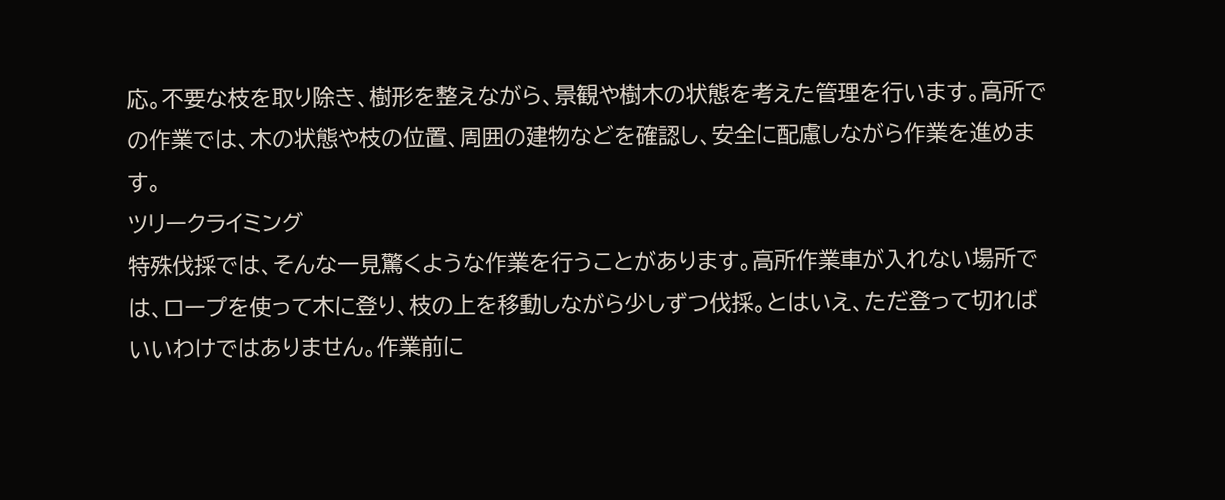応。不要な枝を取り除き、樹形を整えながら、景観や樹木の状態を考えた管理を行います。高所での作業では、木の状態や枝の位置、周囲の建物などを確認し、安全に配慮しながら作業を進めます。
ツリークライミング
特殊伐採では、そんな一見驚くような作業を行うことがあります。高所作業車が入れない場所では、ロープを使って木に登り、枝の上を移動しながら少しずつ伐採。とはいえ、ただ登って切ればいいわけではありません。作業前に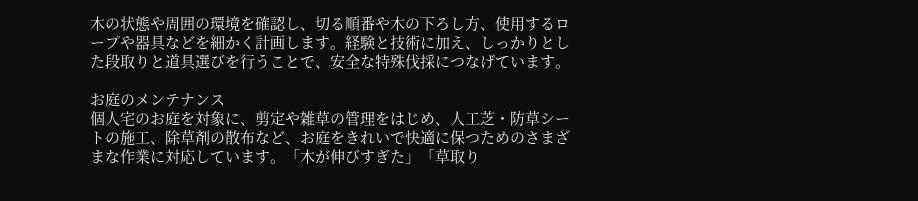木の状態や周囲の環境を確認し、切る順番や木の下ろし方、使用するロープや器具などを細かく計画します。経験と技術に加え、しっかりとした段取りと道具選びを行うことで、安全な特殊伐採につなげています。

お庭のメンテナンス
個人宅のお庭を対象に、剪定や雑草の管理をはじめ、人工芝・防草シートの施工、除草剤の散布など、お庭をきれいで快適に保つためのさまざまな作業に対応しています。「木が伸びすぎた」「草取り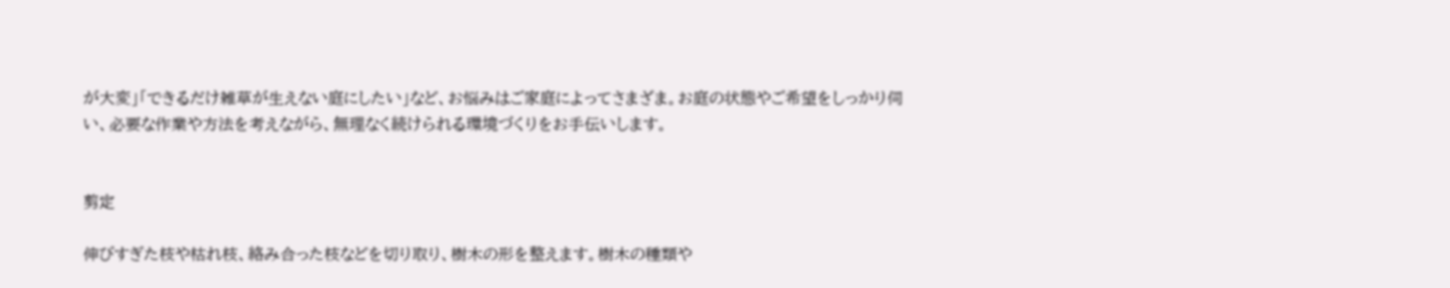が大変」「できるだけ雑草が生えない庭にしたい」など、お悩みはご家庭によってさまざま。お庭の状態やご希望をしっかり伺い、必要な作業や方法を考えながら、無理なく続けられる環境づくりをお手伝いします。


剪定

伸びすぎた枝や枯れ枝、絡み合った枝などを切り取り、樹木の形を整えます。樹木の種類や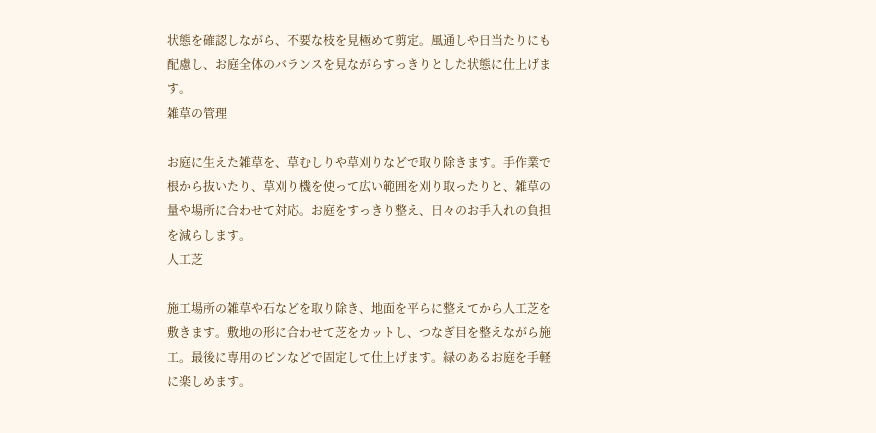状態を確認しながら、不要な枝を見極めて剪定。風通しや日当たりにも配慮し、お庭全体のバランスを見ながらすっきりとした状態に仕上げます。
雑草の管理

お庭に生えた雑草を、草むしりや草刈りなどで取り除きます。手作業で根から抜いたり、草刈り機を使って広い範囲を刈り取ったりと、雑草の量や場所に合わせて対応。お庭をすっきり整え、日々のお手入れの負担を減らします。
人工芝

施工場所の雑草や石などを取り除き、地面を平らに整えてから人工芝を敷きます。敷地の形に合わせて芝をカットし、つなぎ目を整えながら施工。最後に専用のピンなどで固定して仕上げます。緑のあるお庭を手軽に楽しめます。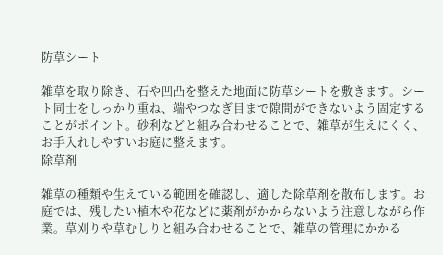防草シート

雑草を取り除き、石や凹凸を整えた地面に防草シートを敷きます。シート同士をしっかり重ね、端やつなぎ目まで隙間ができないよう固定することがポイント。砂利などと組み合わせることで、雑草が生えにくく、お手入れしやすいお庭に整えます。
除草剤

雑草の種類や生えている範囲を確認し、適した除草剤を散布します。お庭では、残したい植木や花などに薬剤がかからないよう注意しながら作業。草刈りや草むしりと組み合わせることで、雑草の管理にかかる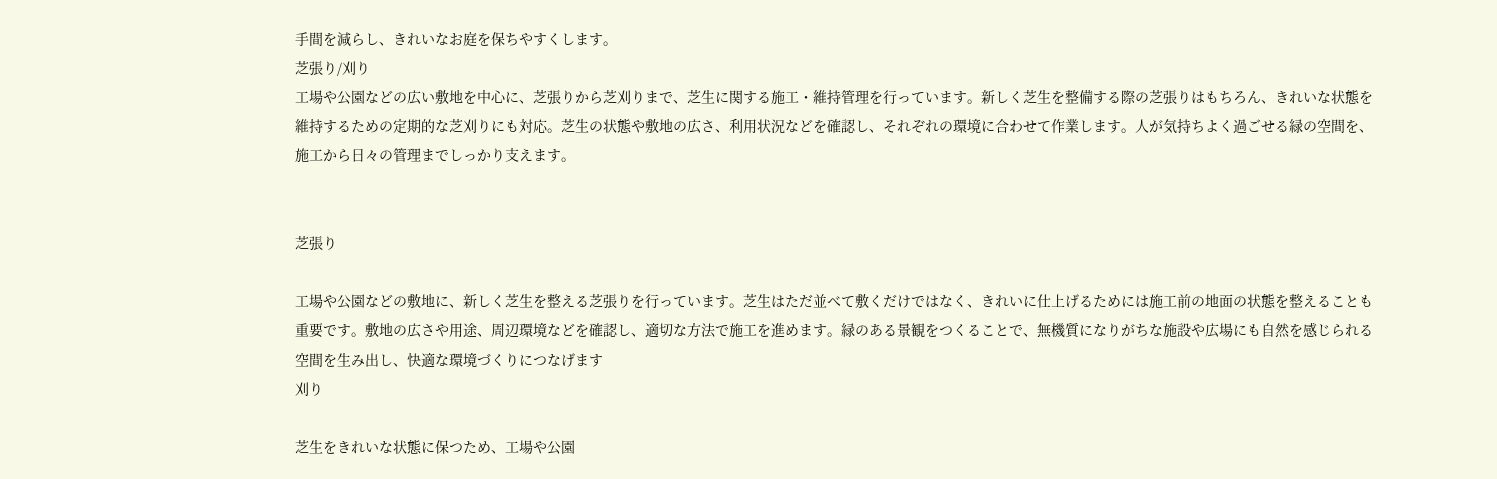手間を減らし、きれいなお庭を保ちやすくします。
芝張り/刈り
工場や公園などの広い敷地を中心に、芝張りから芝刈りまで、芝生に関する施工・維持管理を行っています。新しく芝生を整備する際の芝張りはもちろん、きれいな状態を維持するための定期的な芝刈りにも対応。芝生の状態や敷地の広さ、利用状況などを確認し、それぞれの環境に合わせて作業します。人が気持ちよく過ごせる緑の空間を、施工から日々の管理までしっかり支えます。


芝張り

工場や公園などの敷地に、新しく芝生を整える芝張りを行っています。芝生はただ並べて敷くだけではなく、きれいに仕上げるためには施工前の地面の状態を整えることも重要です。敷地の広さや用途、周辺環境などを確認し、適切な方法で施工を進めます。緑のある景観をつくることで、無機質になりがちな施設や広場にも自然を感じられる空間を生み出し、快適な環境づくりにつなげます
刈り

芝生をきれいな状態に保つため、工場や公園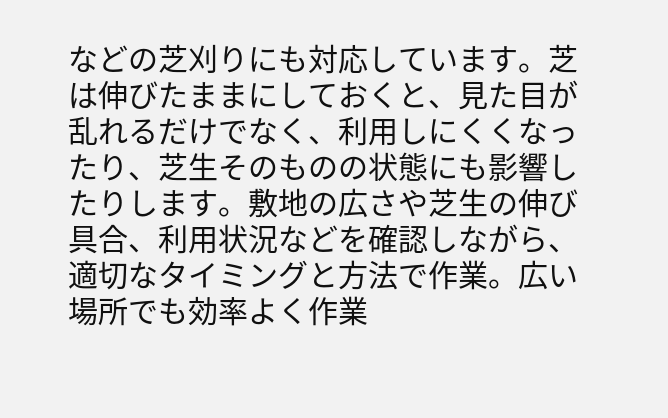などの芝刈りにも対応しています。芝は伸びたままにしておくと、見た目が乱れるだけでなく、利用しにくくなったり、芝生そのものの状態にも影響したりします。敷地の広さや芝生の伸び具合、利用状況などを確認しながら、適切なタイミングと方法で作業。広い場所でも効率よく作業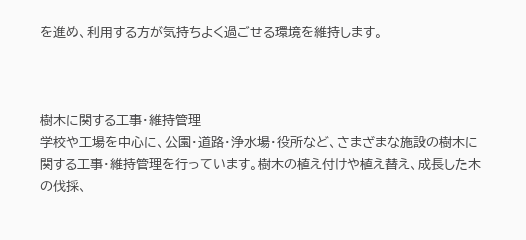を進め、利用する方が気持ちよく過ごせる環境を維持します。



樹木に関する工事・維持管理
学校や工場を中心に、公園・道路・浄水場・役所など、さまざまな施設の樹木に関する工事・維持管理を行っています。樹木の植え付けや植え替え、成長した木の伐採、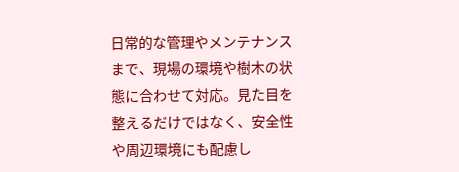日常的な管理やメンテナンスまで、現場の環境や樹木の状態に合わせて対応。見た目を整えるだけではなく、安全性や周辺環境にも配慮し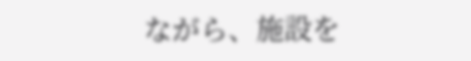ながら、施設を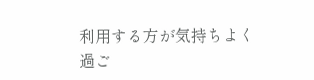利用する方が気持ちよく過ご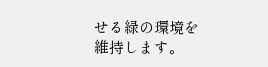せる緑の環境を維持します。